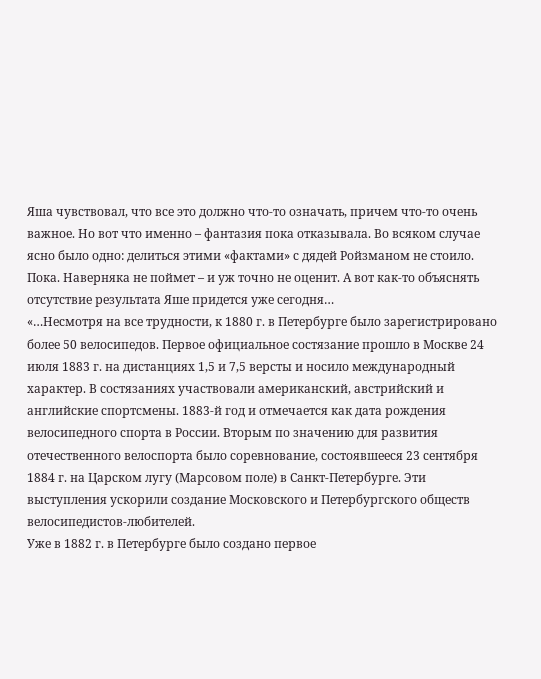Яша чувствовал, что все это должно что-то означать, причем что-то очень важное. Но вот что именно – фантазия пока отказывала. Во всяком случае ясно было одно: делиться этими «фактами» с дядей Ройзманом не стоило. Пока. Наверняка не поймет – и уж точно не оценит. А вот как-то объяснять отсутствие результата Яше придется уже сегодня…
«…Несмотря на все трудности, к 1880 г. в Петербурге было зарегистрировано более 50 велосипедов. Первое официальное состязание прошло в Москве 24 июля 1883 г. на дистанциях 1,5 и 7,5 версты и носило международный характер. В состязаниях участвовали американский, австрийский и английские спортсмены. 1883-й год и отмечается как дата рождения велосипедного спорта в России. Вторым по значению для развития отечественного велоспорта было соревнование, состоявшееся 23 сентября 1884 г. на Царском лугу (Марсовом поле) в Санкт-Петербурге. Эти выступления ускорили создание Московского и Петербургского обществ велосипедистов-любителей.
Уже в 1882 г. в Петербурге было создано первое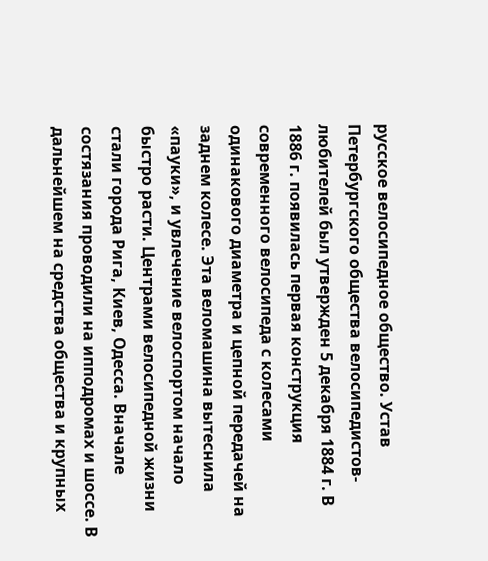русское велосипедное общество. Устав Петербургского общества велосипедистов-любителей был утвержден 5 декабря 1884 г. В 1886 г. появилась первая конструкция современного велосипеда с колесами одинакового диаметра и цепной передачей на заднем колесе. Эта веломашина вытеснила «пауки», и увлечение велоспортом начало быстро расти. Центрами велосипедной жизни стали города Рига, Киев, Одесса. Вначале состязания проводили на ипподромах и шоссе. В дальнейшем на средства общества и крупных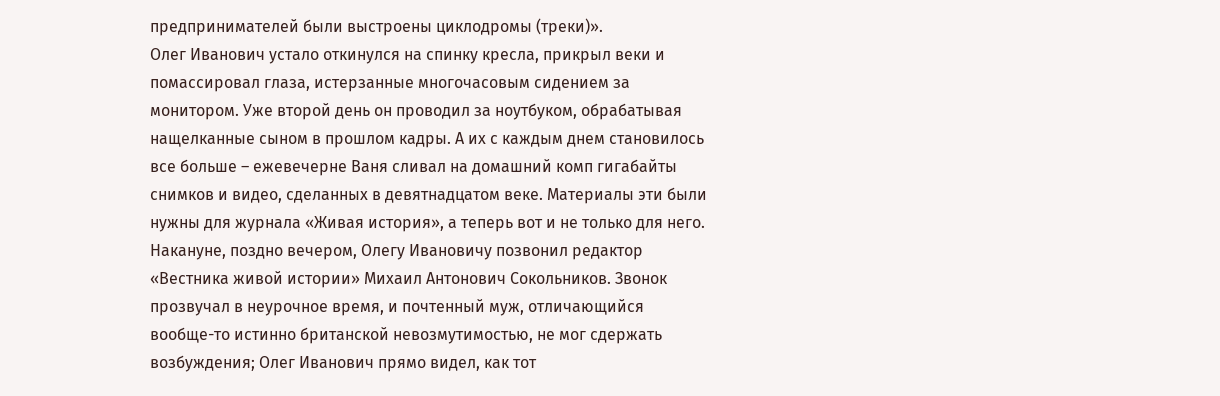предпринимателей были выстроены циклодромы (треки)».
Олег Иванович устало откинулся на спинку кресла, прикрыл веки и помассировал глаза, истерзанные многочасовым сидением за монитором. Уже второй день он проводил за ноутбуком, обрабатывая нащелканные сыном в прошлом кадры. А их с каждым днем становилось все больше – ежевечерне Ваня сливал на домашний комп гигабайты снимков и видео, сделанных в девятнадцатом веке. Материалы эти были нужны для журнала «Живая история», а теперь вот и не только для него. Накануне, поздно вечером, Олегу Ивановичу позвонил редактор «Вестника живой истории» Михаил Антонович Сокольников. Звонок прозвучал в неурочное время, и почтенный муж, отличающийся вообще-то истинно британской невозмутимостью, не мог сдержать возбуждения; Олег Иванович прямо видел, как тот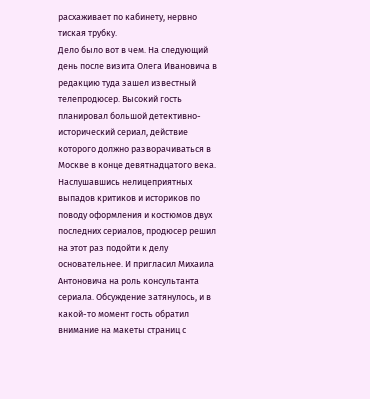расхаживает по кабинету, нервно тиская трубку.
Дело было вот в чем. На следующий день после визита Олега Ивановича в редакцию туда зашел известный телепродюсер. Высокий гость планировал большой детективно-исторический сериал, действие которого должно разворачиваться в Москве в конце девятнадцатого века. Наслушавшись нелицеприятных выпадов критиков и историков по поводу оформления и костюмов двух последних сериалов, продюсер решил на этот раз подойти к делу основательнее. И пригласил Михаила Антоновича на роль консультанта сериала. Обсуждение затянулось, и в какой-то момент гость обратил внимание на макеты страниц с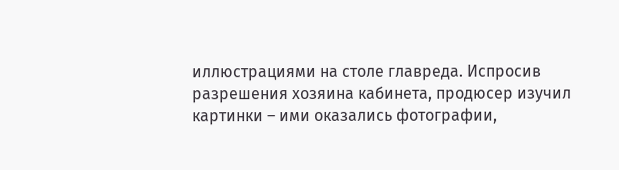иллюстрациями на столе главреда. Испросив разрешения хозяина кабинета, продюсер изучил картинки – ими оказались фотографии,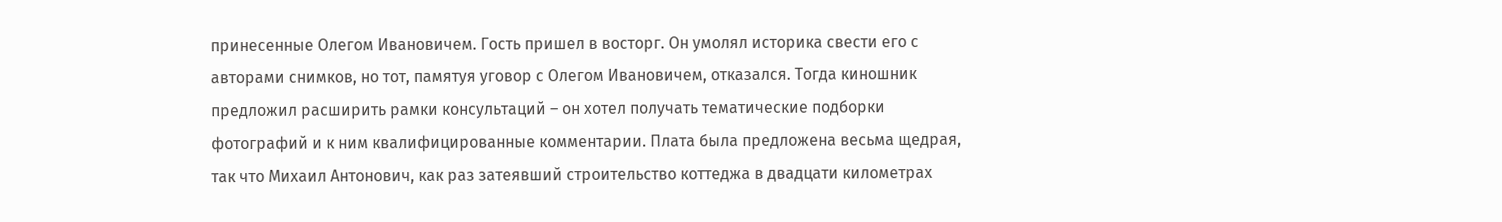принесенные Олегом Ивановичем. Гость пришел в восторг. Он умолял историка свести его с авторами снимков, но тот, памятуя уговор с Олегом Ивановичем, отказался. Тогда киношник предложил расширить рамки консультаций – он хотел получать тематические подборки фотографий и к ним квалифицированные комментарии. Плата была предложена весьма щедрая, так что Михаил Антонович, как раз затеявший строительство коттеджа в двадцати километрах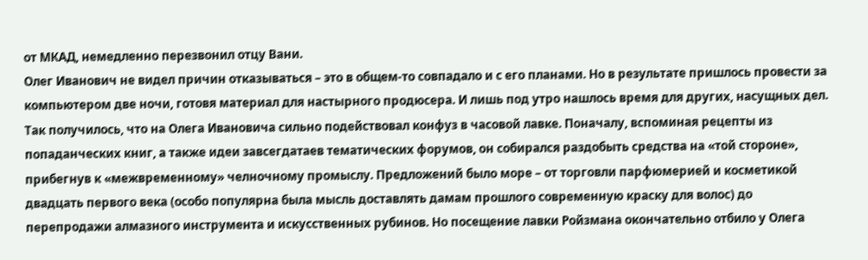от МКАД, немедленно перезвонил отцу Вани.
Олег Иванович не видел причин отказываться – это в общем-то совпадало и с его планами. Но в результате пришлось провести за компьютером две ночи, готовя материал для настырного продюсера. И лишь под утро нашлось время для других, насущных дел.
Так получилось, что на Олега Ивановича сильно подействовал конфуз в часовой лавке. Поначалу, вспоминая рецепты из попаданческих книг, а также идеи завсегдатаев тематических форумов, он собирался раздобыть средства на «той стороне», прибегнув к «межвременному» челночному промыслу. Предложений было море – от торговли парфюмерией и косметикой двадцать первого века (особо популярна была мысль доставлять дамам прошлого современную краску для волос) до перепродажи алмазного инструмента и искусственных рубинов. Но посещение лавки Ройзмана окончательно отбило у Олега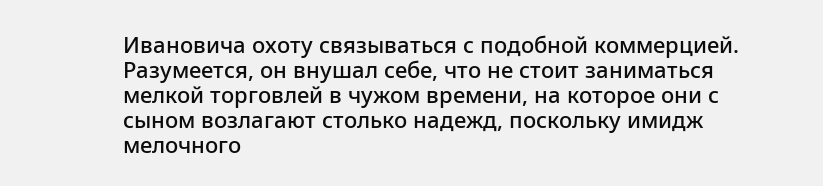Ивановича охоту связываться с подобной коммерцией. Разумеется, он внушал себе, что не стоит заниматься мелкой торговлей в чужом времени, на которое они с сыном возлагают столько надежд, поскольку имидж мелочного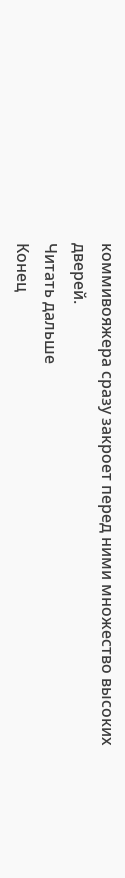коммивояжера сразу закроет перед ними множество высоких дверей.
Читать дальше
Конец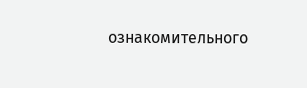ознакомительного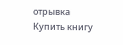отрывка
Купить книгу